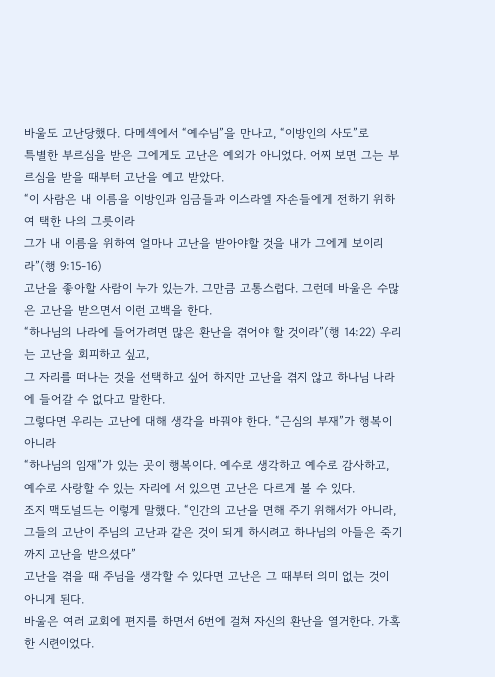바울도 고난당했다. 다메섹에서 “예수님”을 만나고, “이방인의 사도”로
특별한 부르심을 받은 그에게도 고난은 예외가 아니었다. 어찌 보면 그는 부르심을 받을 때부터 고난을 예고 받았다.
“이 사람은 내 이름을 이방인과 임금들과 이스라엘 자손들에게 전하기 위하여 택한 나의 그릇이라
그가 내 이름을 위하여 얼마나 고난을 받아야할 것을 내가 그에게 보이리라”(행 9:15-16)
고난을 좋아할 사람이 누가 있는가. 그만큼 고통스럽다. 그런데 바울은 수많은 고난을 받으면서 이런 고백을 한다.
“하나님의 나라에 들어가려면 많은 환난을 겪어야 할 것이라”(행 14:22) 우리는 고난을 회피하고 싶고,
그 자리를 떠나는 것을 선택하고 싶어 하지만 고난을 겪지 않고 하나님 나라에 들어갈 수 없다고 말한다.
그렇다면 우리는 고난에 대해 생각을 바꿔야 한다. “근심의 부재”가 행복이 아니라
“하나님의 임재”가 있는 곳이 행복이다. 예수로 생각하고 예수로 감사하고,
예수로 사랑할 수 있는 자리에 서 있으면 고난은 다르게 볼 수 있다.
조지 맥도널드는 이렇게 말했다. “인간의 고난을 면해 주기 위해서가 아니라,
그들의 고난이 주님의 고난과 같은 것이 되게 하시려고 하나님의 아들은 죽기까지 고난을 받으셨다”
고난을 겪을 때 주님을 생각할 수 있다면 고난은 그 때부터 의미 없는 것이 아니게 된다.
바울은 여러 교회에 편지를 하면서 6번에 걸쳐 자신의 환난을 열거한다. 가혹한 시련이었다.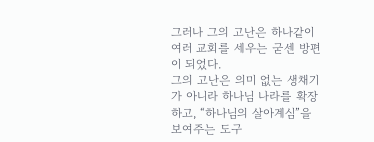그러나 그의 고난은 하나같이 여러 교회를 세우는 굳센 방편이 되었다.
그의 고난은 의미 없는 생채기가 아니라 하나님 나라를 확장하고, “하나님의 살아계심”을 보여주는 도구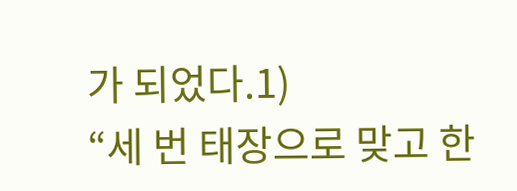가 되었다.1)
“세 번 태장으로 맞고 한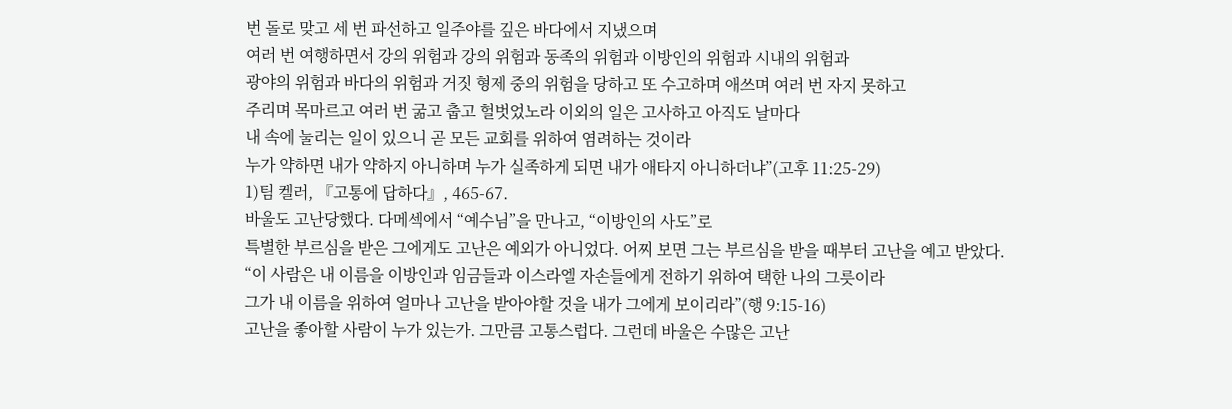번 돌로 맞고 세 번 파선하고 일주야를 깊은 바다에서 지냈으며
여러 번 여행하면서 강의 위험과 강의 위험과 동족의 위험과 이방인의 위험과 시내의 위험과
광야의 위험과 바다의 위험과 거짓 형제 중의 위험을 당하고 또 수고하며 애쓰며 여러 번 자지 못하고
주리며 목마르고 여러 번 굶고 춥고 헐벗었노라 이외의 일은 고사하고 아직도 날마다
내 속에 눌리는 일이 있으니 곧 모든 교회를 위하여 염려하는 것이라
누가 약하면 내가 약하지 아니하며 누가 실족하게 되면 내가 애타지 아니하더냐”(고후 11:25-29)
1)팀 켈러, 『고통에 답하다』, 465-67.
바울도 고난당했다. 다메섹에서 “예수님”을 만나고, “이방인의 사도”로
특별한 부르심을 받은 그에게도 고난은 예외가 아니었다. 어찌 보면 그는 부르심을 받을 때부터 고난을 예고 받았다.
“이 사람은 내 이름을 이방인과 임금들과 이스라엘 자손들에게 전하기 위하여 택한 나의 그릇이라
그가 내 이름을 위하여 얼마나 고난을 받아야할 것을 내가 그에게 보이리라”(행 9:15-16)
고난을 좋아할 사람이 누가 있는가. 그만큼 고통스럽다. 그런데 바울은 수많은 고난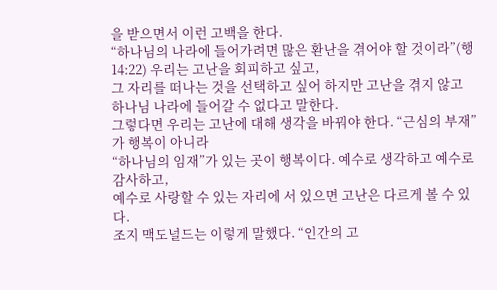을 받으면서 이런 고백을 한다.
“하나님의 나라에 들어가려면 많은 환난을 겪어야 할 것이라”(행 14:22) 우리는 고난을 회피하고 싶고,
그 자리를 떠나는 것을 선택하고 싶어 하지만 고난을 겪지 않고 하나님 나라에 들어갈 수 없다고 말한다.
그렇다면 우리는 고난에 대해 생각을 바꿔야 한다. “근심의 부재”가 행복이 아니라
“하나님의 임재”가 있는 곳이 행복이다. 예수로 생각하고 예수로 감사하고,
예수로 사랑할 수 있는 자리에 서 있으면 고난은 다르게 볼 수 있다.
조지 맥도널드는 이렇게 말했다. “인간의 고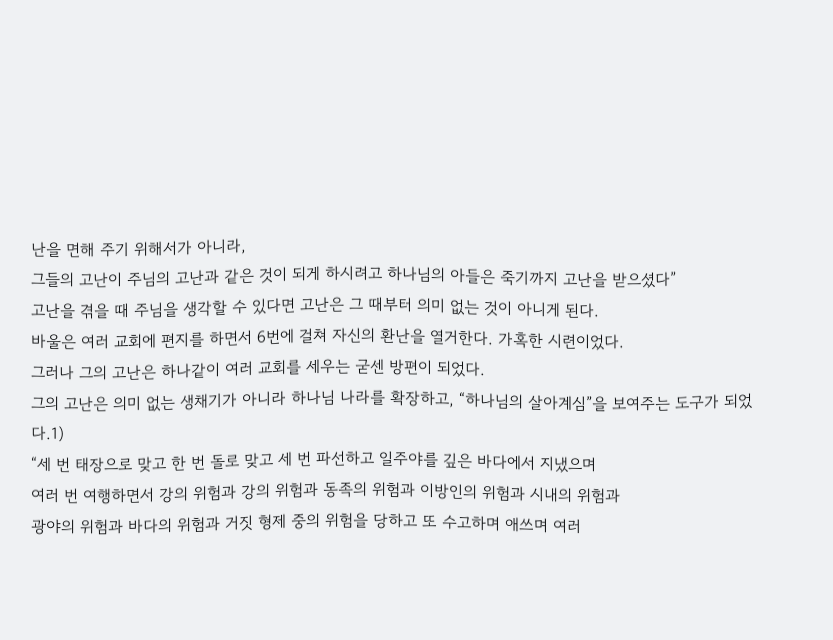난을 면해 주기 위해서가 아니라,
그들의 고난이 주님의 고난과 같은 것이 되게 하시려고 하나님의 아들은 죽기까지 고난을 받으셨다”
고난을 겪을 때 주님을 생각할 수 있다면 고난은 그 때부터 의미 없는 것이 아니게 된다.
바울은 여러 교회에 편지를 하면서 6번에 걸쳐 자신의 환난을 열거한다. 가혹한 시련이었다.
그러나 그의 고난은 하나같이 여러 교회를 세우는 굳센 방편이 되었다.
그의 고난은 의미 없는 생채기가 아니라 하나님 나라를 확장하고, “하나님의 살아계심”을 보여주는 도구가 되었다.1)
“세 번 태장으로 맞고 한 번 돌로 맞고 세 번 파선하고 일주야를 깊은 바다에서 지냈으며
여러 번 여행하면서 강의 위험과 강의 위험과 동족의 위험과 이방인의 위험과 시내의 위험과
광야의 위험과 바다의 위험과 거짓 형제 중의 위험을 당하고 또 수고하며 애쓰며 여러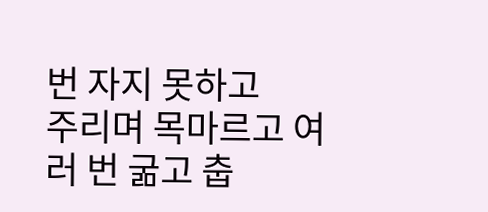번 자지 못하고
주리며 목마르고 여러 번 굶고 춥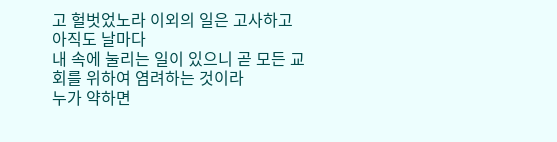고 헐벗었노라 이외의 일은 고사하고 아직도 날마다
내 속에 눌리는 일이 있으니 곧 모든 교회를 위하여 염려하는 것이라
누가 약하면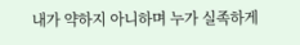내가 약하지 아니하며 누가 실족하게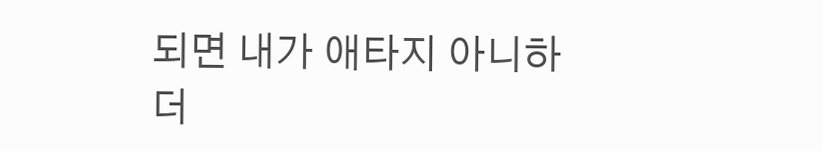되면 내가 애타지 아니하더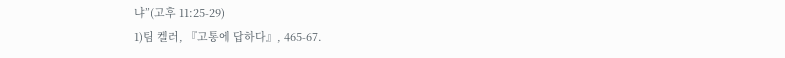냐”(고후 11:25-29)
1)팀 켈러, 『고통에 답하다』, 465-67.